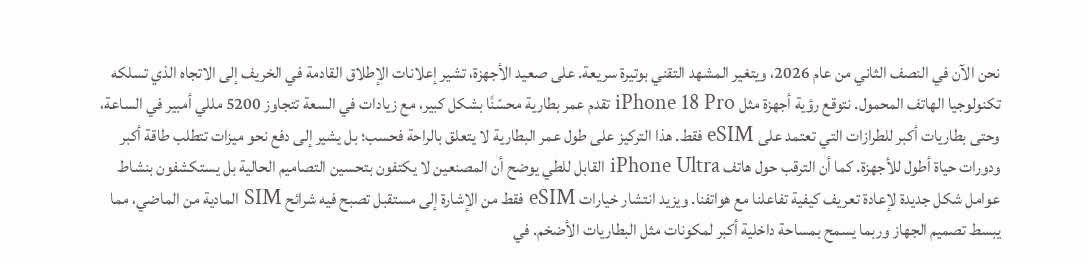نحن الآن في النصف الثاني من عام 2026، ويتغير المشهد التقني بوتيرة سريعة. على صعيد الأجهزة، تشير إعلانات الإطلاق القادمة في الخريف إلى الاتجاه الذي تسلكه تكنولوجيا الهاتف المحمول. نتوقع رؤية أجهزة مثل iPhone 18 Pro تقدم عمر بطارية محسّنًا بشكل كبير، مع زيادات في السعة تتجاوز 5200 مللي أمبير في الساعة، وحتى بطاريات أكبر للطرازات التي تعتمد على eSIM فقط. هذا التركيز على طول عمر البطارية لا يتعلق بالراحة فحسب؛ بل يشير إلى دفع نحو ميزات تتطلب طاقة أكبر ودورات حياة أطول للأجهزة. كما أن الترقب حول هاتف iPhone Ultra القابل للطي يوضح أن المصنعين لا يكتفون بتحسين التصاميم الحالية بل يستكشفون بنشاط عوامل شكل جديدة لإعادة تعريف كيفية تفاعلنا مع هواتفنا. ويزيد انتشار خيارات eSIM فقط من الإشارة إلى مستقبل تصبح فيه شرائح SIM المادية من الماضي، مما يبسط تصميم الجهاز وربما يسمح بمساحة داخلية أكبر لمكونات مثل البطاريات الأضخم. في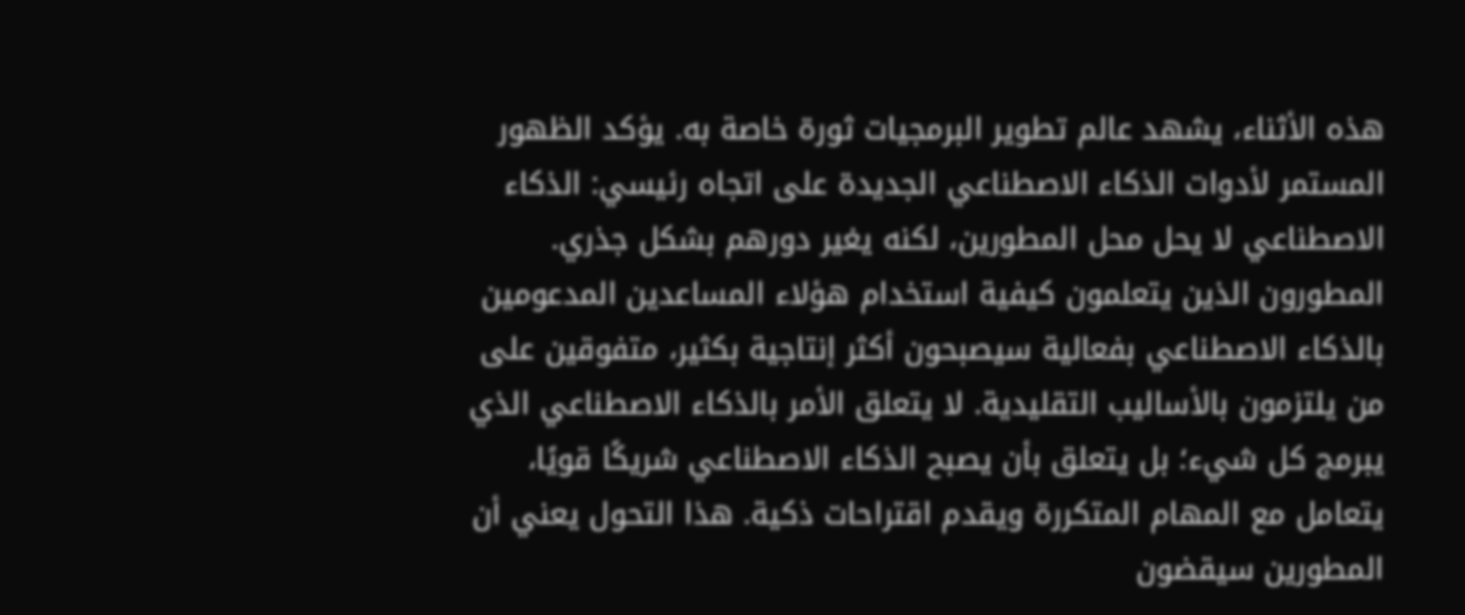هذه الأثناء، يشهد عالم تطوير البرمجيات ثورة خاصة به. يؤكد الظهور المستمر لأدوات الذكاء الاصطناعي الجديدة على اتجاه رئيسي: الذكاء الاصطناعي لا يحل محل المطورين، لكنه يغير دورهم بشكل جذري. المطورون الذين يتعلمون كيفية استخدام هؤلاء المساعدين المدعومين بالذكاء الاصطناعي بفعالية سيصبحون أكثر إنتاجية بكثير، متفوقين على من يلتزمون بالأساليب التقليدية. لا يتعلق الأمر بالذكاء الاصطناعي الذي يبرمج كل شيء؛ بل يتعلق بأن يصبح الذكاء الاصطناعي شريكًا قويًا، يتعامل مع المهام المتكررة ويقدم اقتراحات ذكية. هذا التحول يعني أن المطورين سيقضون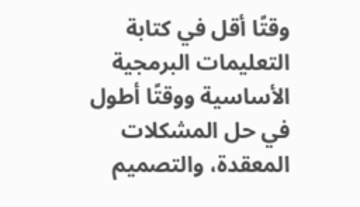وقتًا أقل في كتابة التعليمات البرمجية الأساسية ووقتًا أطول في حل المشكلات المعقدة، والتصميم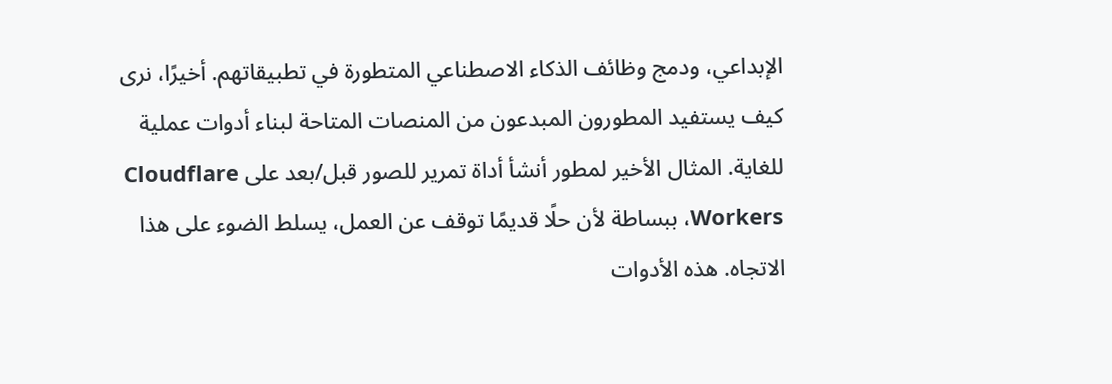الإبداعي، ودمج وظائف الذكاء الاصطناعي المتطورة في تطبيقاتهم. أخيرًا، نرى كيف يستفيد المطورون المبدعون من المنصات المتاحة لبناء أدوات عملية للغاية. المثال الأخير لمطور أنشأ أداة تمرير للصور قبل/بعد على Cloudflare Workers، ببساطة لأن حلًا قديمًا توقف عن العمل، يسلط الضوء على هذا الاتجاه. هذه الأدوات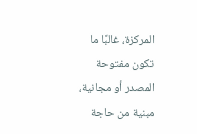المركزة، غالبًا ما تكون مفتوحة المصدر أو مجانية، مبنية من حاجة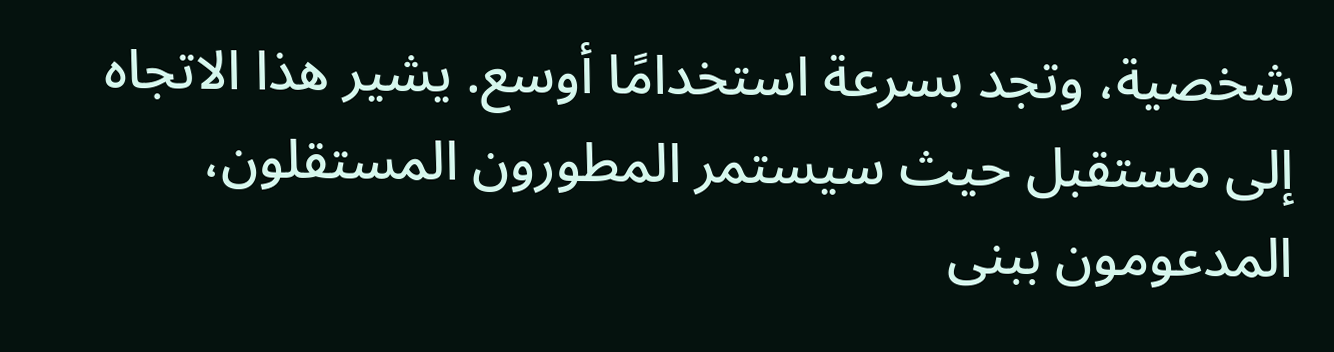شخصية، وتجد بسرعة استخدامًا أوسع. يشير هذا الاتجاه إلى مستقبل حيث سيستمر المطورون المستقلون، المدعومون ببنى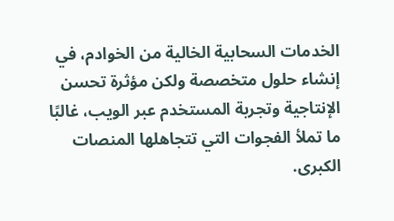الخدمات السحابية الخالية من الخوادم، في إنشاء حلول متخصصة ولكن مؤثرة تحسن الإنتاجية وتجربة المستخدم عبر الويب، غالبًا ما تملأ الفجوات التي تتجاهلها المنصات الكبرى.